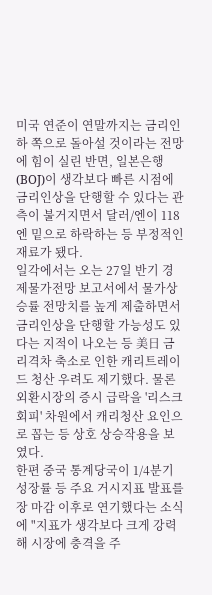미국 연준이 연말까지는 금리인하 쪽으로 돌아설 것이라는 전망에 힘이 실린 반면, 일본은행(BOJ)이 생각보다 빠른 시점에 금리인상을 단행할 수 있다는 관측이 불거지면서 달러/엔이 118엔 밑으로 하락하는 등 부정적인 재료가 됐다.
일각에서는 오는 27일 반기 경제물가전망 보고서에서 물가상승률 전망치를 높게 제출하면서 금리인상을 단행할 가능성도 있다는 지적이 나오는 등 美日 금리격차 축소로 인한 캐리트레이드 청산 우려도 제기했다. 물론 외환시장의 증시 급락을 '리스크 회피' 차원에서 캐리청산 요인으로 꼽는 등 상호 상승작용을 보였다.
한편 중국 통계당국이 1/4분기 성장률 등 주요 거시지표 발표를 장 마감 이후로 연기했다는 소식에 "지표가 생각보다 크게 강력해 시장에 충격을 주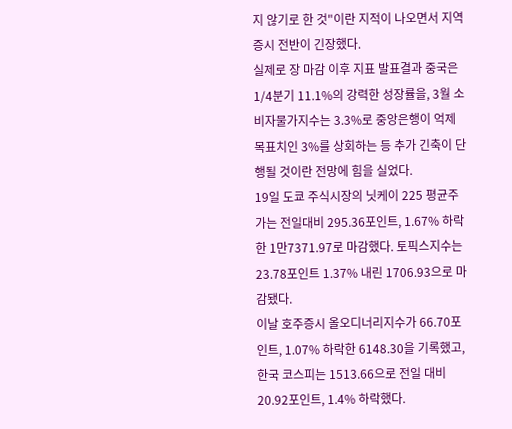지 않기로 한 것"이란 지적이 나오면서 지역증시 전반이 긴장했다.
실제로 장 마감 이후 지표 발표결과 중국은 1/4분기 11.1%의 강력한 성장률을, 3월 소비자물가지수는 3.3%로 중앙은행이 억제 목표치인 3%를 상회하는 등 추가 긴축이 단행될 것이란 전망에 힘을 실었다.
19일 도쿄 주식시장의 닛케이 225 평균주가는 전일대비 295.36포인트, 1.67% 하락한 1만7371.97로 마감했다. 토픽스지수는 23.78포인트 1.37% 내린 1706.93으로 마감됐다.
이날 호주증시 올오디너리지수가 66.70포인트, 1.07% 하락한 6148.30을 기록했고, 한국 코스피는 1513.66으로 전일 대비 20.92포인트, 1.4% 하락했다.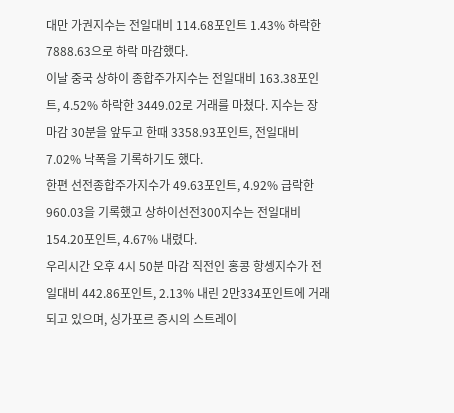대만 가권지수는 전일대비 114.68포인트 1.43% 하락한 7888.63으로 하락 마감했다.
이날 중국 상하이 종합주가지수는 전일대비 163.38포인트, 4.52% 하락한 3449.02로 거래를 마쳤다. 지수는 장 마감 30분을 앞두고 한때 3358.93포인트, 전일대비 7.02% 낙폭을 기록하기도 했다.
한편 선전종합주가지수가 49.63포인트, 4.92% 급락한 960.03을 기록했고 상하이선전300지수는 전일대비 154.20포인트, 4.67% 내렸다.
우리시간 오후 4시 50분 마감 직전인 홍콩 항셍지수가 전일대비 442.86포인트, 2.13% 내린 2만334포인트에 거래되고 있으며, 싱가포르 증시의 스트레이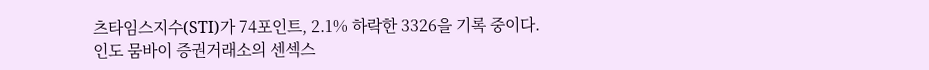츠타임스지수(STI)가 74포인트, 2.1% 하락한 3326을 기록 중이다.
인도 뭄바이 증권거래소의 센섹스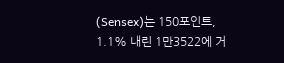(Sensex)는 150포인트, 1.1% 내린 1만3522에 거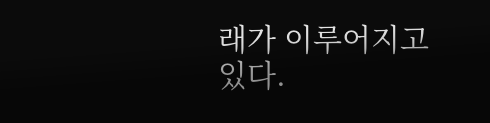래가 이루어지고 있다.